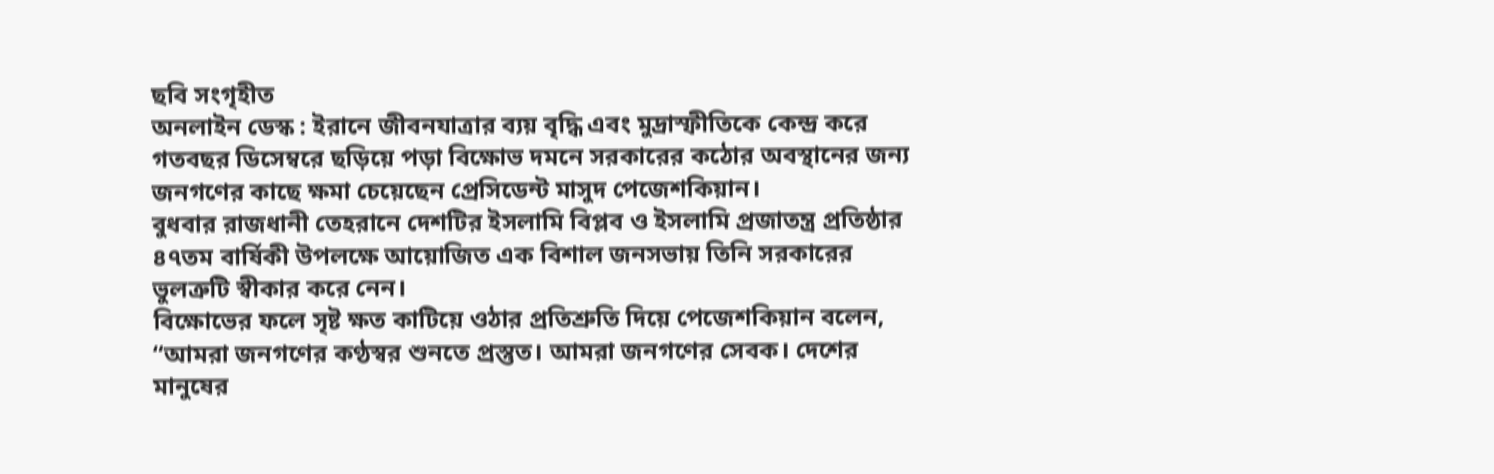ছবি সংগৃহীত
অনলাইন ডেস্ক : ইরানে জীবনযাত্রার ব্যয় বৃদ্ধি এবং মুদ্রাস্ফীতিকে কেন্দ্র করে গতবছর ডিসেম্বরে ছড়িয়ে পড়া বিক্ষোভ দমনে সরকারের কঠোর অবস্থানের জন্য জনগণের কাছে ক্ষমা চেয়েছেন প্রেসিডেন্ট মাসুদ পেজেশকিয়ান।
বুধবার রাজধানী তেহরানে দেশটির ইসলামি বিপ্লব ও ইসলামি প্রজাতন্ত্র প্রতিষ্ঠার ৪৭তম বার্ষিকী উপলক্ষে আয়োজিত এক বিশাল জনসভায় তিনি সরকারের ভুলত্রুটি স্বীকার করে নেন।
বিক্ষোভের ফলে সৃষ্ট ক্ষত কাটিয়ে ওঠার প্রতিশ্রুতি দিয়ে পেজেশকিয়ান বলেন, “আমরা জনগণের কণ্ঠস্বর শুনতে প্রস্তুত। আমরা জনগণের সেবক। দেশের মানুষের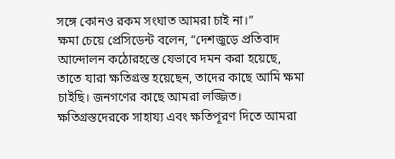সঙ্গে কোনও রকম সংঘাত আমরা চাই না।”
ক্ষমা চেয়ে প্রেসিডেন্ট বলেন, “দেশজুড়ে প্রতিবাদ আন্দোলন কঠোরহস্তে যেভাবে দমন করা হয়েছে, তাতে যারা ক্ষতিগ্রস্ত হয়েছেন, তাদের কাছে আমি ক্ষমা চাইছি। জনগণের কাছে আমরা লজ্জিত। ক্ষতিগ্রস্তদেরকে সাহায্য এবং ক্ষতিপূরণ দিতে আমরা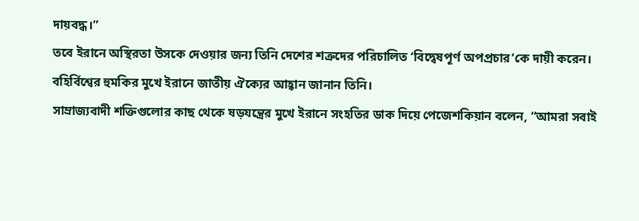দায়বদ্ধ।”
তবে ইরানে অস্থিরতা উসকে দেওয়ার জন্য তিনি দেশের শত্রুদের পরিচালিত ‘বিদ্বেষপূর্ণ অপপ্রচার’কে দায়ী করেন। বহির্বিশ্বের হুমকির মুখে ইরানে জাতীয় ঐক্যের আহ্বান জানান তিনি।
সাম্রাজ্যবাদী শক্তিগুলোর কাছ থেকে ষড়যন্ত্রের মুখে ইরানে সংহতির ডাক দিয়ে পেজেশকিয়ান বলেন, “আমরা সবাই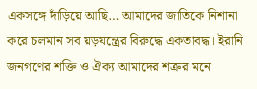একসঙ্গে দাঁড়িয়ে আছি… আমাদের জাতিকে নিশানা করে চলমান সব য়ড়যন্ত্রের বিরুদ্ধে একতাবদ্ধ। ইরানি জনগণের শক্তি ও ঐক্য আমাদের শত্রুর মনে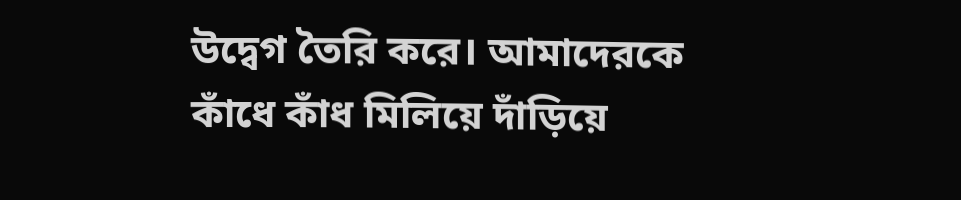উদ্বেগ তৈরি করে। আমাদেরকে কাঁধে কাঁধ মিলিয়ে দাঁড়িয়ে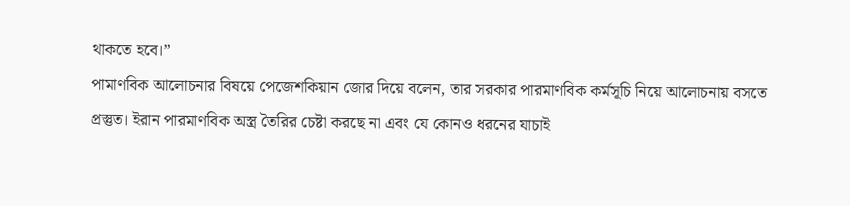থাকতে হবে।”
পামাণবিক আলোচনার বিষয়ে পেজেশকিয়ান জোর দিয়ে বলেন, তার সরকার পারমাণবিক কর্মসূচি নিয়ে আলোচনায় বসতে প্রস্তুত। ইরান পারমাণবিক অস্ত্র তৈরির চেষ্টা করছে না এবং যে কোনও ধরনের যাচাই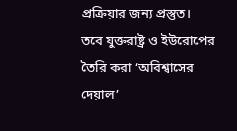প্রক্রিয়ার জন্য প্রস্তুত।
তবে যুক্তরাষ্ট্র ও ইউরোপের তৈরি করা ‘অবিশ্বাসের দেয়াল’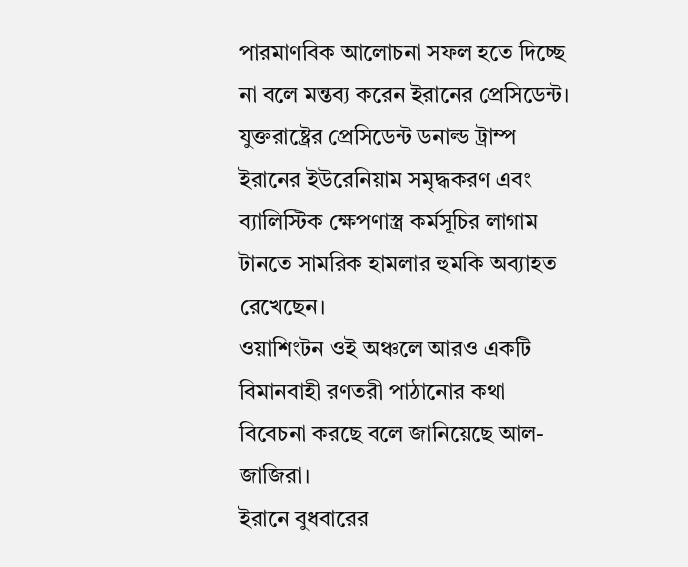পারমাণবিক আলোচনা সফল হতে দিচ্ছে না বলে মন্তব্য করেন ইরানের প্রেসিডেন্ট।
যুক্তরাষ্ট্রের প্রেসিডেন্ট ডনাল্ড ট্রাম্প ইরানের ইউরেনিয়াম সমৃদ্ধকরণ এবং ব্যালিস্টিক ক্ষেপণাস্ত্র কর্মসূচির লাগাম টানতে সামরিক হামলার হুমকি অব্যাহত রেখেছেন।
ওয়াশিংটন ওই অঞ্চলে আরও একটি বিমানবাহী রণতরী পাঠানোর কথা বিবেচনা করছে বলে জানিয়েছে আল-জাজিরা।
ইরানে বুধবারের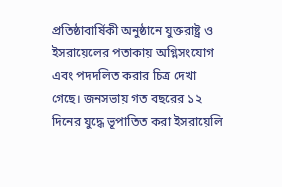প্রতিষ্ঠাবার্ষিকী অনুষ্ঠানে যুক্তরাষ্ট্র ও ইসরায়েলের পতাকায় অগ্নিসংযোগ এবং পদদলিত করার চিত্র দেখা গেছে। জনসভায় গত বছরের ১২ দিনের যুদ্ধে ভূপাতিত করা ইসরায়েলি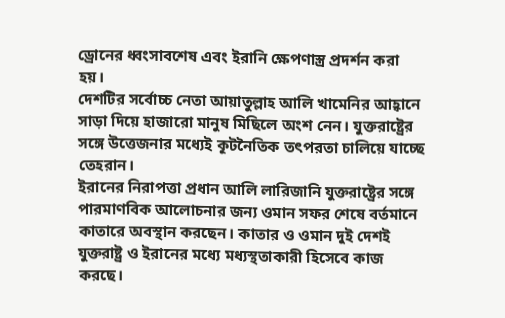ড্রোনের ধ্বংসাবশেষ এবং ইরানি ক্ষেপণাস্ত্র প্রদর্শন করা হয়।
দেশটির সর্বোচ্চ নেতা আয়াতুল্লাহ আলি খামেনির আহ্বানে সাড়া দিয়ে হাজারো মানুষ মিছিলে অংশ নেন। যুক্তরাষ্ট্রের সঙ্গে উত্তেজনার মধ্যেই কূটনৈতিক তৎপরতা চালিয়ে যাচ্ছে তেহরান।
ইরানের নিরাপত্তা প্রধান আলি লারিজানি যুক্তরাষ্ট্রের সঙ্গে পারমাণবিক আলোচনার জন্য ওমান সফর শেষে বর্তমানে কাতারে অবস্থান করছেন। কাতার ও ওমান দুই দেশই যুক্তরাষ্ট্র ও ইরানের মধ্যে মধ্যস্থতাকারী হিসেবে কাজ করছে।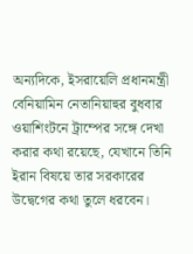অন্যদিকে, ইসরায়েলি প্রধানমন্ত্রী বেনিয়ামিন নেতানিয়াহুর বুধবার ওয়াশিংটনে ট্রাম্পের সঙ্গে দেখা করার কথা রয়েছে, যেখানে তিনি ইরান বিষয়ে তার সরকারের উদ্বেগের কথা তুলে ধরবেন।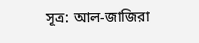সূত্র: আল-জাজিরা